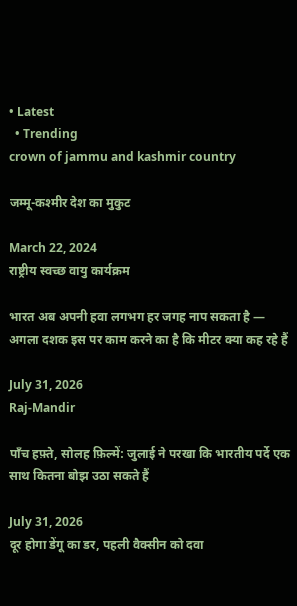• Latest
  • Trending
crown of jammu and kashmir country

जम्मू-कश्मीर देश का मुकुट

March 22, 2024
राष्ट्रीय स्वच्छ वायु कार्यक्रम

भारत अब अपनी हवा लगभग हर जगह नाप सकता है — अगला दशक इस पर काम करने का है कि मीटर क्या कह रहे हैं

July 31, 2026
Raj-Mandir

पाँच हफ़्ते, सोलह फ़िल्में: जुलाई ने परखा कि भारतीय पर्दे एक साथ कितना बोझ उठा सकते हैं

July 31, 2026
दूर होगा डेंगू का डर, पहली वैक्सीन को दवा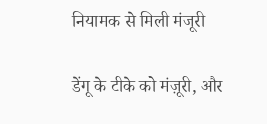नियामक से मिली मंजूरी

डेंगू के टीके को मंज़ूरी, और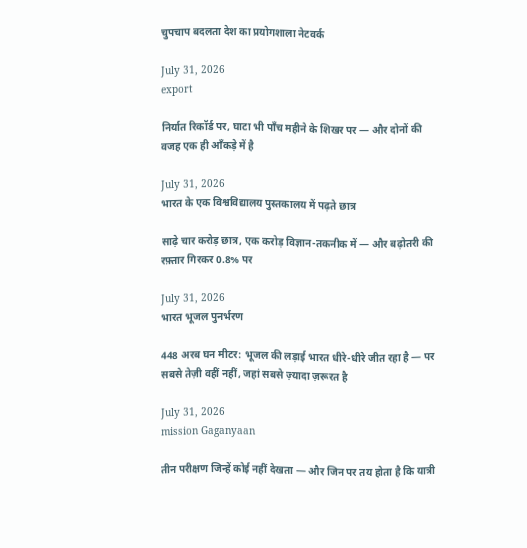चुपचाप बदलता देश का प्रयोगशाला नेटवर्क

July 31, 2026
export

निर्यात रिकॉर्ड पर, घाटा भी पाँच महीने के शिखर पर — और दोनों की वजह एक ही आँकड़े में है

July 31, 2026
भारत के एक विश्वविद्यालय पुस्तकालय में पढ़ते छात्र

साढ़े चार करोड़ छात्र, एक करोड़ विज्ञान-तकनीक में — और बढ़ोतरी की रफ़्तार गिरकर 0.8% पर

July 31, 2026
भारत भूजल पुनर्भरण

448 अरब घन मीटर: भूजल की लड़ाई भारत धीरे-धीरे जीत रहा है — पर सबसे तेज़ी वहीं नहीं, जहां सबसे ज़्यादा ज़रूरत है

July 31, 2026
mission Gaganyaan

तीन परीक्षण जिन्हें कोई नहीं देखता — और जिन पर तय होता है कि यात्री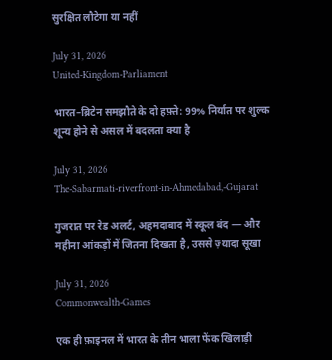सुरक्षित लौटेगा या नहीं

July 31, 2026
United-Kingdom-Parliament

भारत–ब्रिटेन समझौते के दो हफ़्ते: 99% निर्यात पर शुल्क शून्य होने से असल में बदलता क्या है

July 31, 2026
The-Sabarmati-riverfront-in-Ahmedabad,-Gujarat

गुजरात पर रेड अलर्ट, अहमदाबाद में स्कूल बंद — और महीना आंकड़ों में जितना दिखता है, उससे ज़्यादा सूखा

July 31, 2026
Commonwealth-Games

एक ही फ़ाइनल में भारत के तीन भाला फेंक खिलाड़ी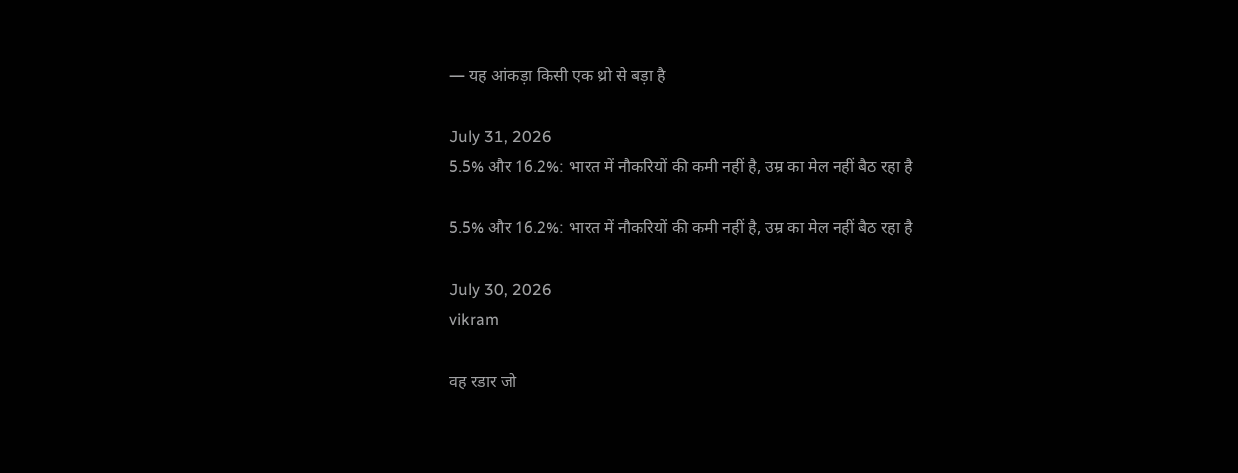— यह आंकड़ा किसी एक थ्रो से बड़ा है

July 31, 2026
5.5% और 16.2%: भारत में नौकरियों की कमी नहीं है, उम्र का मेल नहीं बैठ रहा है

5.5% और 16.2%: भारत में नौकरियों की कमी नहीं है, उम्र का मेल नहीं बैठ रहा है

July 30, 2026
vikram

वह रडार जो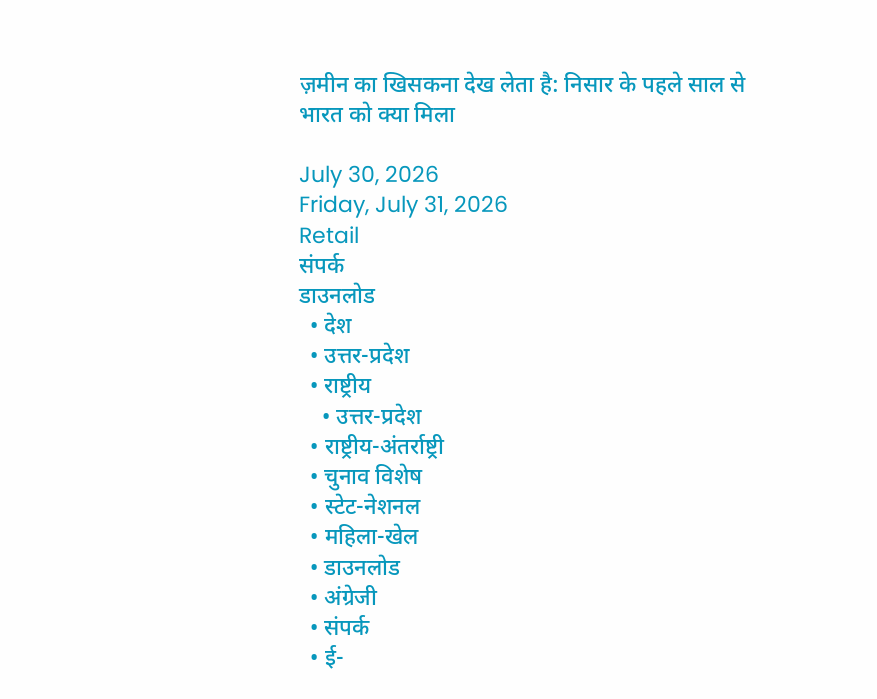ज़मीन का खिसकना देख लेता है: निसार के पहले साल से भारत को क्या मिला

July 30, 2026
Friday, July 31, 2026
Retail
संपर्क
डाउनलोड
  • देश
  • उत्तर-प्रदेश
  • राष्ट्रीय
    • उत्तर-प्रदेश
  • राष्ट्रीय-अंतर्राष्ट्री
  • चुनाव विशेष
  • स्टेट-नेशनल
  • महिला-खेल
  • डाउनलोड
  • अंग्रेजी
  • संपर्क
  • ई-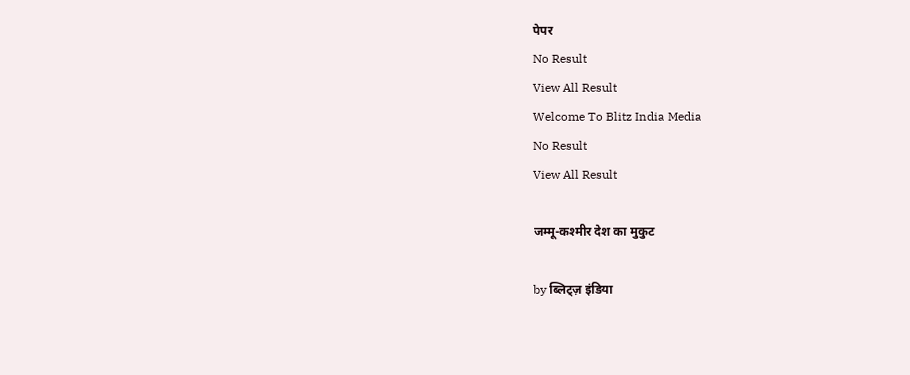पेपर
No Result
View All Result
Welcome To Blitz India Media
No Result
View All Result

जम्मू-कश्मीर देश का मुकुट

by ब्लिट्ज़ इंडिया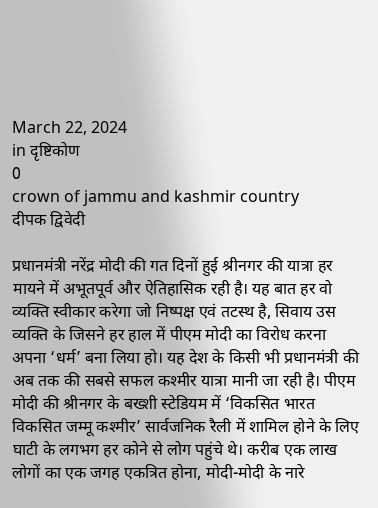March 22, 2024
in दृष्टिकोण
0
crown of jammu and kashmir country
दीपक द्विवेदी

प्रधानमंत्री नरेंद्र मोदी की गत दिनों हुई श्रीनगर की यात्रा हर मायने में अभूतपूर्व और ऐतिहासिक रही है। यह बात हर वो व्यक्ति स्वीकार करेगा जो निष्पक्ष एवं तटस्थ है, सिवाय उस व्यक्ति के जिसने हर हाल में पीएम मोदी का विरोध करना अपना ‘धर्म’ बना लिया हो। यह देश के किसी भी प्रधानमंत्री की अब तक की सबसे सफल कश्मीर यात्रा मानी जा रही है। पीएम मोदी की श्रीनगर के बख्शी स्टेडियम में ‘विकसित भारत विकसित जम्मू कश्मीर’ सार्वजनिक रैली में शामिल होने के लिए घाटी के लगभग हर कोने से लोग पहुंचे थे। करीब एक लाख लोगों का एक जगह एकत्रित होना, मोदी-मोदी के नारे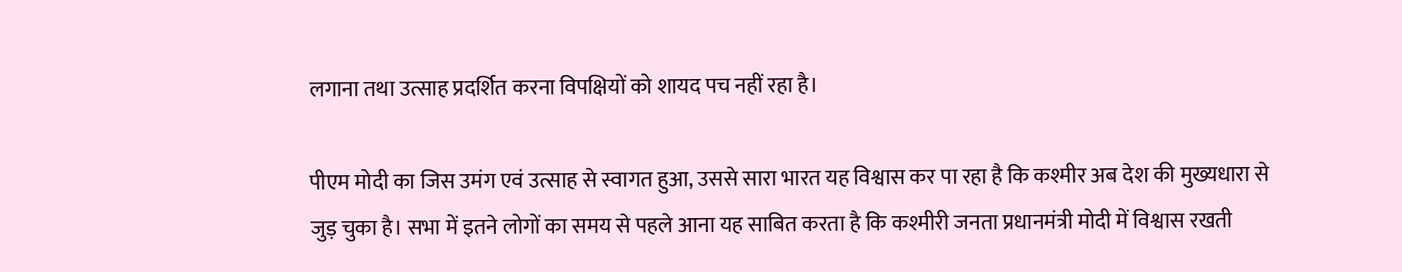लगाना तथा उत्साह प्रदर्शित करना विपक्षियों को शायद पच नहीं रहा है।

पीएम मोदी का जिस उमंग एवं उत्साह से स्वागत हुआ, उससे सारा भारत यह विश्वास कर पा रहा है कि कश्मीर अब देश की मुख्यधारा से जुड़ चुका है। सभा में इतने लोगों का समय से पहले आना यह साबित करता है कि कश्मीरी जनता प्रधानमंत्री मोदी में विश्वास रखती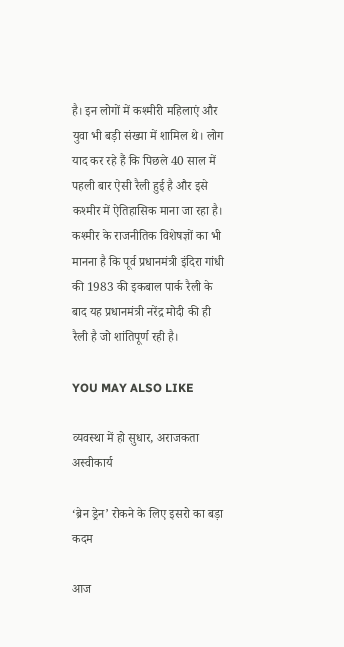है। इन लोगों में कश्मीरी महिलाएं और युवा भी बड़ी संख्या में शामिल थे। लोग याद कर रहे हैं कि पिछले 40 साल में पहली बार ऐसी रैली हुई है और इसे कश्मीर में ऐतिहासिक माना जा रहा है। कश्मीर के राजनीतिक विशेषज्ञों का भी मानना है कि पूर्व प्रधानमंत्री इंदिरा गांधी की 1983 की इकबाल पार्क रैली के बाद यह प्रधानमंत्री नरेंद्र मोदी की ही रैली है जो शांतिपूर्ण रही है।

YOU MAY ALSO LIKE

व्यवस्था में हो सुधार, अराजकता अस्वीकार्य

‘ब्रेन ड्रेन’ रोकने के लिए इसरो का बड़ा कदम

आज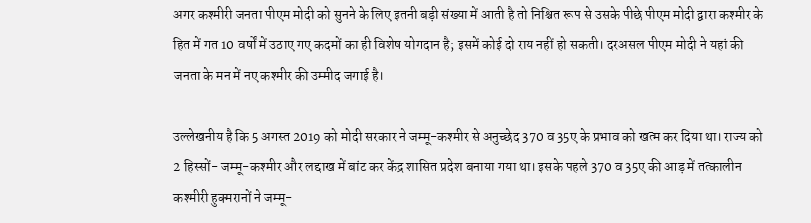अगर कश्मीरी जनता पीएम मोदी को सुनने के लिए इतनी बड़ी संख्या में आती है तो निश्चित रूप से उसके पीछे पीएम मोदी द्वारा कश्मीर के हित में गत 10 वर्षों में उठाए गए कदमों का ही विशेष योगदान है; इसमें कोई दो राय नहीं हो सकती। दरअसल पीएम मोदी ने यहां की जनता के मन में नए कश्मीर की उम्मीद जगाई है।

उल्लेखनीय है कि 5 अगस्त 2019 को मोदी सरकार ने जम्मू-कश्मीर से अनुच्छेद 370 व 35ए के प्रभाव को खत्म कर दिया था। राज्य को 2 हिस्सों- जम्मू-कश्मीर और लद्दाख में बांट कर केंद्र शासित प्रदेश बनाया गया था। इसके पहले 370 व 35ए की आड़ में तत्कालीन कश्मीरी हुक्मरानों ने जम्मू-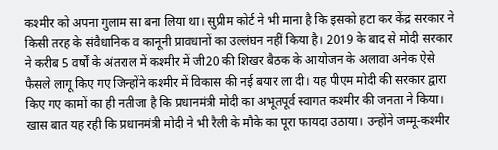कश्मीर को अपना गुलाम सा बना लिया था। सुप्रीम कोर्ट ने भी माना है कि इसको हटा कर केंद्र सरकार ने किसी तरह के संवैधानिक व कानूनी प्रावधानों का उल्लंघन नहीं किया है। 2019 के बाद से मोदी सरकार ने करीब 5 वर्षों के अंतराल में कश्मीर में जी20 की शिखर बैठक के आयोजन के अलावा अनेक ऐसे फैसले लागू किए गए जिन्होंने कश्मीर में विकास की नई बयार ला दी। यह पीएम मोदी की सरकार द्वारा किए गए कामों का ही नतीजा है कि प्रधानमंत्री मोदी का अभूतपूर्व स्वागत कश्मीर की जनता ने किया। खास बात यह रही कि प्रधानमंत्री मोदी ने भी रैली के मौके का पूरा फायदा उठाया। उन्होंने जम्मू-कश्मीर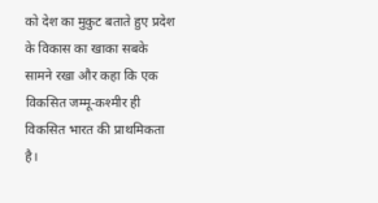को देश का मुकुट बताते हुए प्रदेश के विकास का खाका सबके सामने रखा और कहा कि एक विकसित जम्मू-कश्मीर ही विकसित भारत की प्राथमिकता है।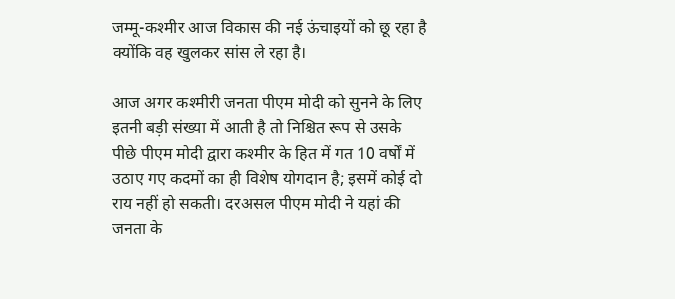जम्मू-कश्मीर आज विकास की नई ऊंचाइयों को छू रहा है क्योंकि वह खुलकर सांस ले रहा है।

आज अगर कश्मीरी जनता पीएम मोदी को सुनने के लिए इतनी बड़ी संख्या में आती है तो निश्चित रूप से उसके पीछे पीएम मोदी द्वारा कश्मीर के हित में गत 10 वर्षों में उठाए गए कदमों का ही विशेष योगदान है; इसमें कोई दो राय नहीं हो सकती। दरअसल पीएम मोदी ने यहां की जनता के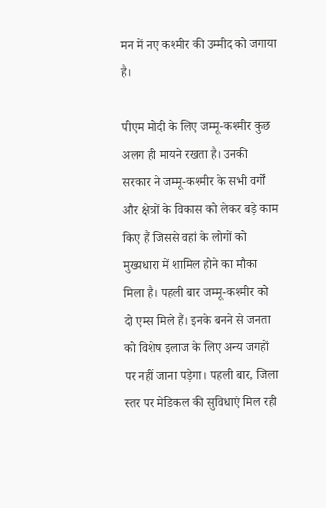मन में नए कश्मीर की उम्मीद को जगाया है।

पीएम मोदी के लिए जम्मू-कश्मीर कुछ अलग ही मायने रखता है। उनकी सरकार ने जम्मू-कश्मीर के सभी वर्गों और क्षेत्रों के विकास को लेकर बड़े काम किए हैं जिससे वहां के लोगों को मुख्यधारा में शामिल होने का मौका मिला है। पहली बार जम्मू-कश्मीर को दो एम्स मिले हैं। इनके बनने से जनता को विशेष इलाज के लिए अन्य जगहों पर नहीं जाना पड़ेगा। पहली बार, जिला स्तर पर मेडिकल की सुविधाएं मिल रही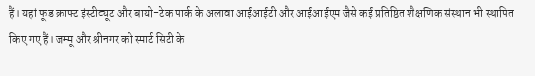हैं। यहां फूड क्राफ्ट इंस्टीट्यूट और बायो-टेक पार्क के अलावा आईआईटी और आईआईएम जैसे कई प्रतिष्ठित शैक्षणिक संस्थान भी स्थापित किए गए हैं। जम्मू और श्रीनगर को स्मार्ट सिटी के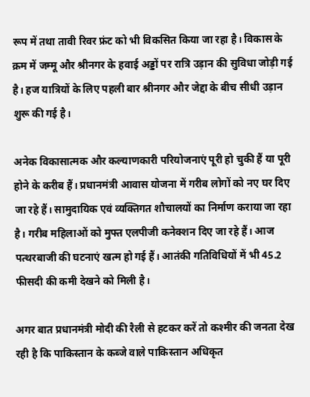रूप में तथा तावी रिवर फ्रंट को भी विकसित किया जा रहा है। विकास के क्रम में जम्मू और श्रीनगर के हवाई अड्डों पर रात्रि उड़ान की सुविधा जोड़ी गई है। हज यात्रियों के लिए पहली बार श्रीनगर और जेद्दा के बीच सीधी उड़ान शुरू की गई है।

अनेक विकासात्मक और कल्याणकारी परियोजनाएं पूरी हो चुकी हैं या पूरी होने के करीब हैं। प्रधानमंत्री आवास योजना में गरीब लोगों को नए घर दिए जा रहे हैं। सामुदायिक एवं व्यक्तिगत शौचालयों का निर्माण कराया जा रहा है। गरीब महिलाओं को मुफ्त एलपीजी कनेक्शन दिए जा रहे हैं। आज पत्थरबाजी की घटनाएं खत्म हो गई हैं। आतंकी गतिविधियों में भी 45.2 फीसदी की कमी देखने को मिली है।

अगर बात प्रधानमंत्री मोदी की रैली से हटकर करें तो कश्मीर की जनता देख रही है कि पाकिस्तान के कब्जे वाले पाकिस्तान अधिकृत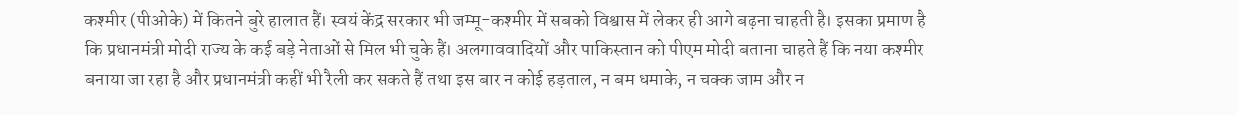कश्मीर (पीओके) में कितने बुरे हालात हैं। स्वयं केंद्र सरकार भी जम्मू-कश्मीर में सबको विश्वास में लेकर ही आगे बढ़ना चाहती है। इसका प्रमाण है कि प्रधानमंत्री मोदी राज्य के कई बड़े नेताओं से मिल भी चुके हैं। अलगाववादियों और पाकिस्तान को पीएम मोदी बताना चाहते हैं कि नया कश्मीर बनाया जा रहा है और प्रधानमंत्री कहीं भी रैली कर सकते हैं तथा इस बार न कोई हड़ताल, न बम धमाके, न चक्क जाम और न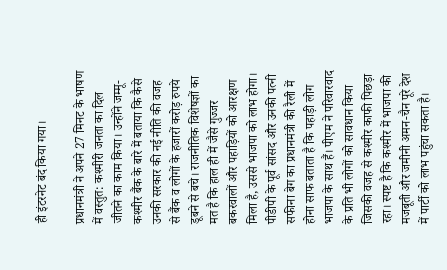ही इंटरनेट बंद किया गया।

प्रधानमंत्री ने अपने 27 मिनट के भाषण में वस्तुत: कश्मीरी जनता का दिल जीतने का काम किया। उन्होंने जम्मू- कश्मीर बैंक के बारे में बताया कि कैसे उनकी सरकार की नई नीति की वजह से बैंक व लोगों के हजारों करोड़ रुपये डूबने से बचे। राजनीतिक विशेषज्ञों का मत है कि हाल ही में जैसे गुज्जर बकरवालों और पहाड़ियों को आरक्षण मिला है, उससे भाजपा को लाभ होगा। पीडीपी के पूर्व सांसद और उनकी पत्नी सफीना बेग का प्रधानमंत्री की रैली में होना साफ बताता है कि पहाड़ी लोग भाजपा के साथ हैं। पीएम ने परिवारवाद के प्रति भी लोगों को सावधान किया जिसकी वजह से कश्मीर काफी पिछड़ा रहा। स्पष्ट है कि कश्मीर में भाजपा की मजबूती और जमीनी अमन-चैन पूरे देश में पार्टी को लाभ पहुंचा सकता है।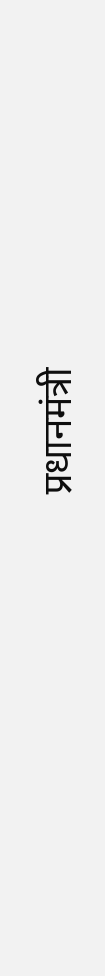प्रधानमंत्री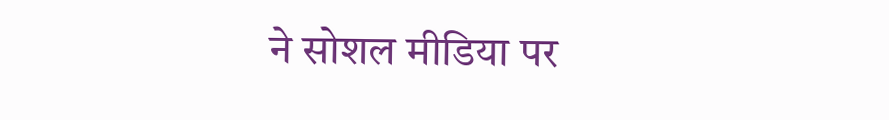ने सोशल मीडिया पर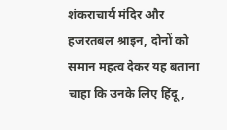शंकराचार्य मंदिर और हजरतबल श्राइन, दोनों को समान महत्व देकर यह बताना चाहा कि उनके लिए हिंदू,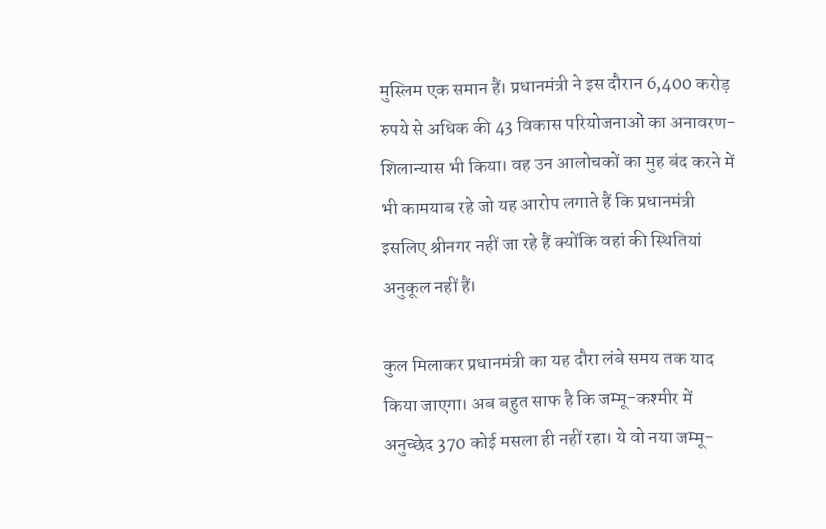मुस्लिम एक समान हैं। प्रधानमंत्री ने इस दौरान 6,400 करोड़ रुपये से अधिक की 43 विकास परियोजनाओं का अनावरण-शिलान्यास भी किया। वह उन आलोचकों का मुह बंद करने में भी कामयाब रहे जो यह आरोप लगाते हैं कि प्रधानमंत्री इसलिए श्रीनगर नहीं जा रहे हैं क्योंकि वहां की स्थितियां अनुकूल नहीं हैं।

कुल मिलाकर प्रधानमंत्री का यह दौरा लंबे समय तक याद किया जाएगा। अब बहुत साफ है कि जम्मू-कश्मीर में अनुच्छेद 370 कोई मसला ही नहीं रहा। ये वो नया जम्मू-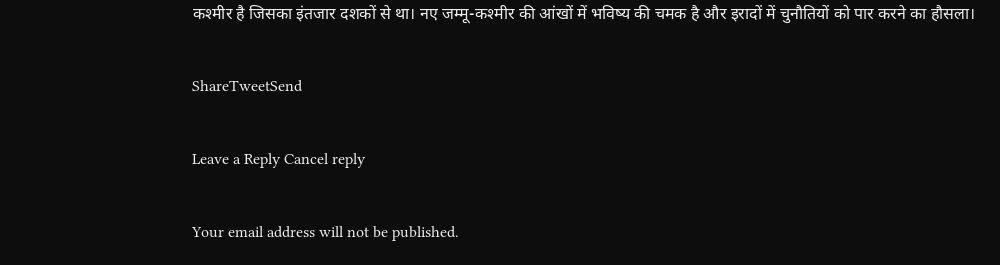कश्मीर है जिसका इंतजार दशकों से था। नए जम्मू-कश्मीर की आंखों में भविष्य की चमक है और इरादों में चुनौतियों को पार करने का हौसला।

ShareTweetSend

Leave a Reply Cancel reply

Your email address will not be published.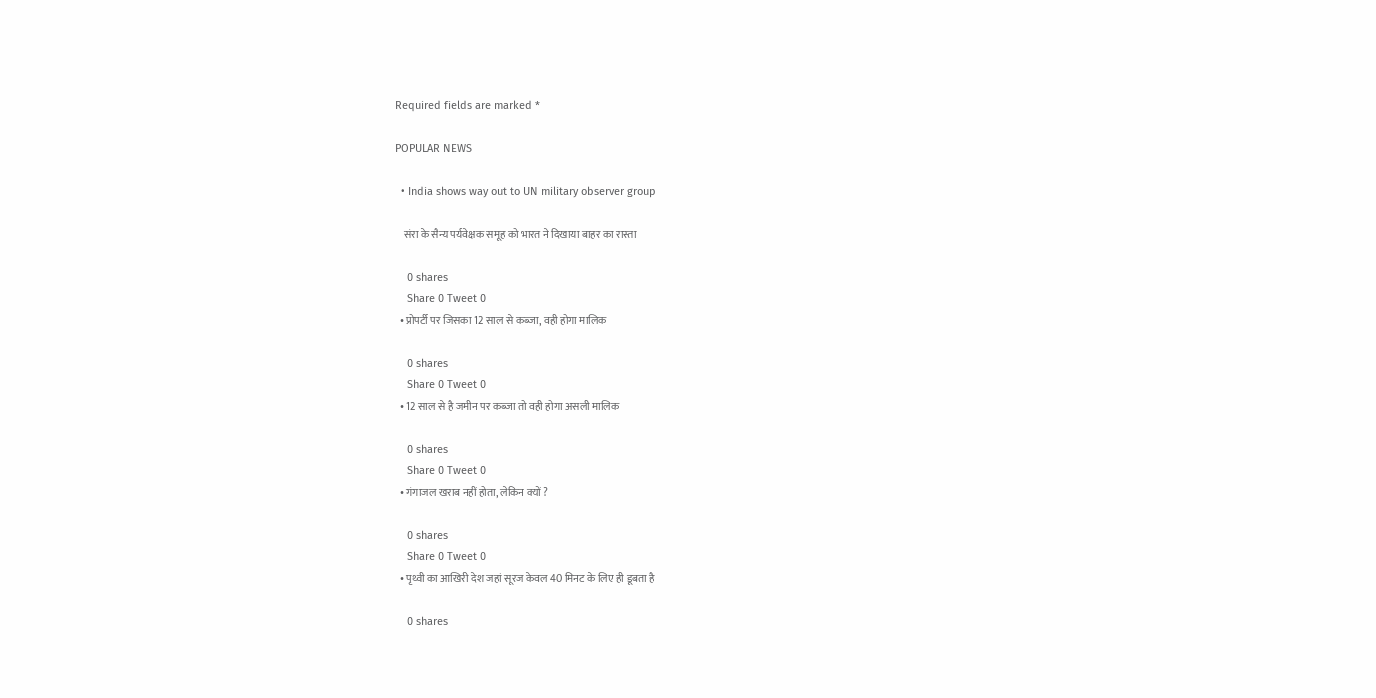Required fields are marked *

POPULAR NEWS

  • India shows way out to UN military observer group

    संरा के सैन्य पर्यवेक्षक समूह को भारत ने दिखाया बाहर का रास्ता

    0 shares
    Share 0 Tweet 0
  • प्रोपर्टी पर जिसका 12 साल से कब्जा, वही होगा मालिक

    0 shares
    Share 0 Tweet 0
  • 12 साल से है जमीन पर कब्जा तो वही होगा असली मालिक

    0 shares
    Share 0 Tweet 0
  • गंगाजल खराब नहीं होता, लेकिन क्यों ?

    0 shares
    Share 0 Tweet 0
  • पृथ्वी का आखिरी देश जहां सूरज केवल 40 मिनट के लिए ही डूबता है

    0 shares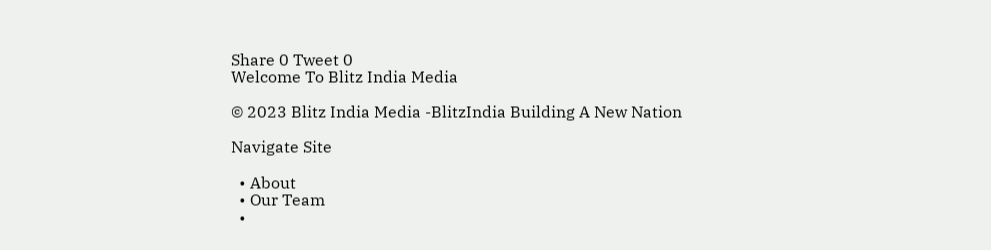Share 0 Tweet 0
Welcome To Blitz India Media

© 2023 Blitz India Media -BlitzIndia Building A New Nation

Navigate Site

  • About
  • Our Team
  •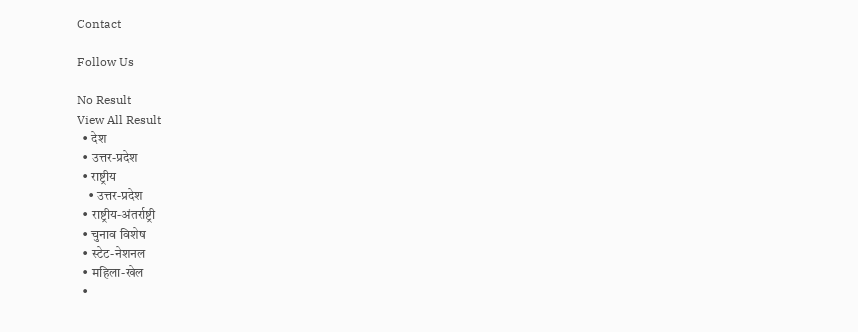Contact

Follow Us

No Result
View All Result
  • देश
  • उत्तर-प्रदेश
  • राष्ट्रीय
    • उत्तर-प्रदेश
  • राष्ट्रीय-अंतर्राष्ट्री
  • चुनाव विशेष
  • स्टेट-नेशनल
  • महिला-खेल
  •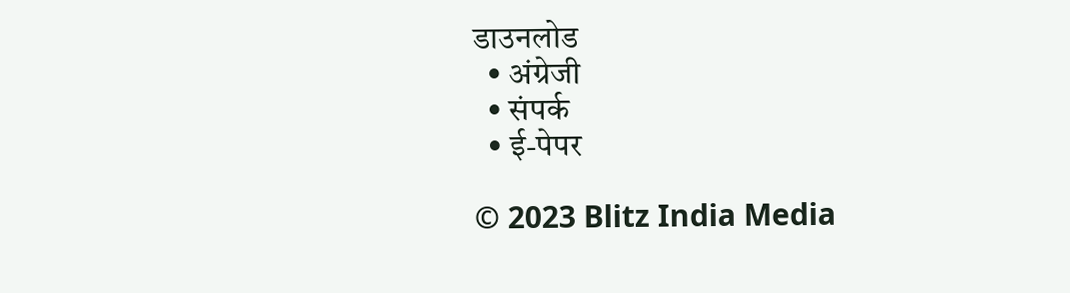डाउनलोड
  • अंग्रेजी
  • संपर्क
  • ई-पेपर

© 2023 Blitz India Media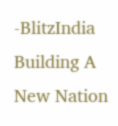-BlitzIndia Building A New Nation